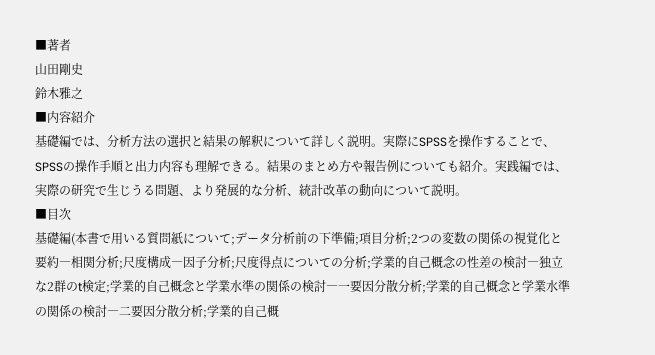■著者
山田剛史
鈴木雅之
■内容紹介
基礎編では、分析方法の選択と結果の解釈について詳しく説明。実際にSPSSを操作することで、SPSSの操作手順と出力内容も理解できる。結果のまとめ方や報告例についても紹介。実践編では、実際の研究で生じうる問題、より発展的な分析、統計改革の動向について説明。
■目次
基礎編(本書で用いる質問紙について;データ分析前の下準備;項目分析;2つの変数の関係の視覚化と要約―相関分析;尺度構成―因子分析;尺度得点についての分析;学業的自己概念の性差の検討―独立な2群のt検定;学業的自己概念と学業水準の関係の検討―一要因分散分析;学業的自己概念と学業水準の関係の検討―二要因分散分析;学業的自己概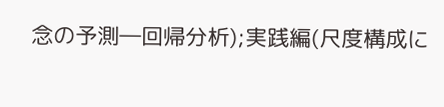念の予測―回帰分析);実践編(尺度構成に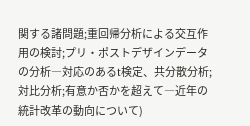関する諸問題;重回帰分析による交互作用の検討;プリ・ポストデザインデータの分析―対応のあるt検定、共分散分析;対比分析;有意か否かを超えて―近年の統計改革の動向について)